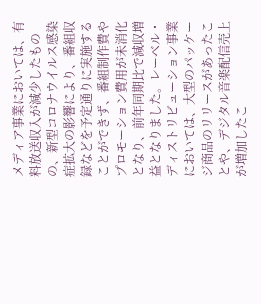メディア事業においては、有料放送収入が減少したものの、新型コロナウイルス感染症拡大の影響により、番組収録などを予定通りに実施することができず、番組制作費やプロモーション費用が未消化となり、前年同期比で減収増益となりました。レーベル・ディストリビューション事業においては、大型のパッケージ商品のリリースがあったことや、デジタル音楽配信売上が増加したこ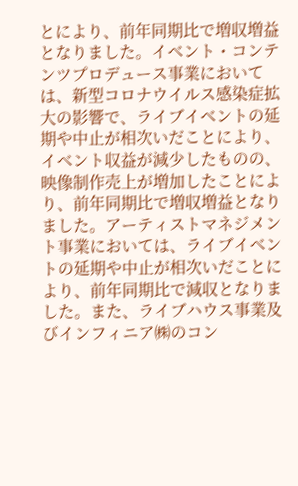とにより、前年同期比で増収増益となりました。イベント・コンテンツプロデュース事業においては、新型コロナウイルス感染症拡大の影響で、ライブイベントの延期や中止が相次いだことにより、イベント収益が減少したものの、映像制作売上が増加したことにより、前年同期比で増収増益となりました。アーティストマネジメント事業においては、ライブイベントの延期や中止が相次いだことにより、前年同期比で減収となりました。また、ライブハウス事業及びインフィニア㈱のコン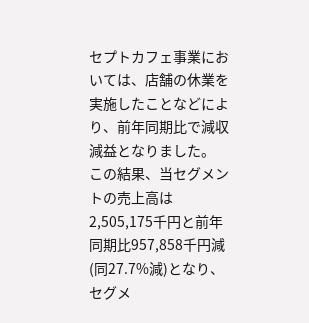セプトカフェ事業においては、店舗の休業を実施したことなどにより、前年同期比で減収減益となりました。
この結果、当セグメントの売上高は2,505,175千円と前年同期比957,858千円減(同27.7%減)となり、セグメ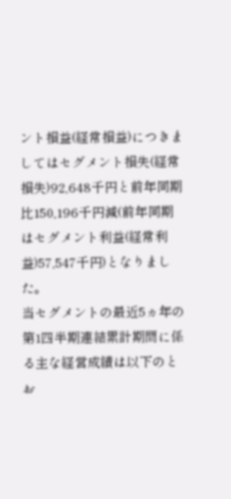ント損益(経常損益)につきましてはセグメント損失(経常損失)92,648千円と前年同期比150,196千円減(前年同期はセグメント利益(経常利益)57,547千円)となりました。
当セグメントの最近5ヵ年の第1四半期連結累計期間に係る主な経営成績は以下のとお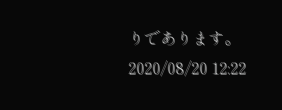りであります。
2020/08/20 12:22